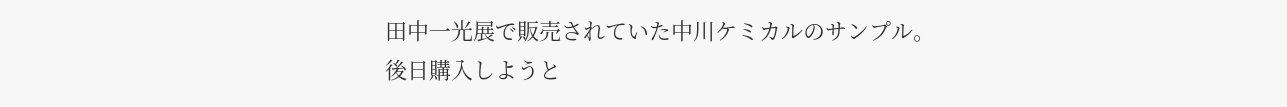田中一光展で販売されていた中川ケミカルのサンプル。
後日購入しようと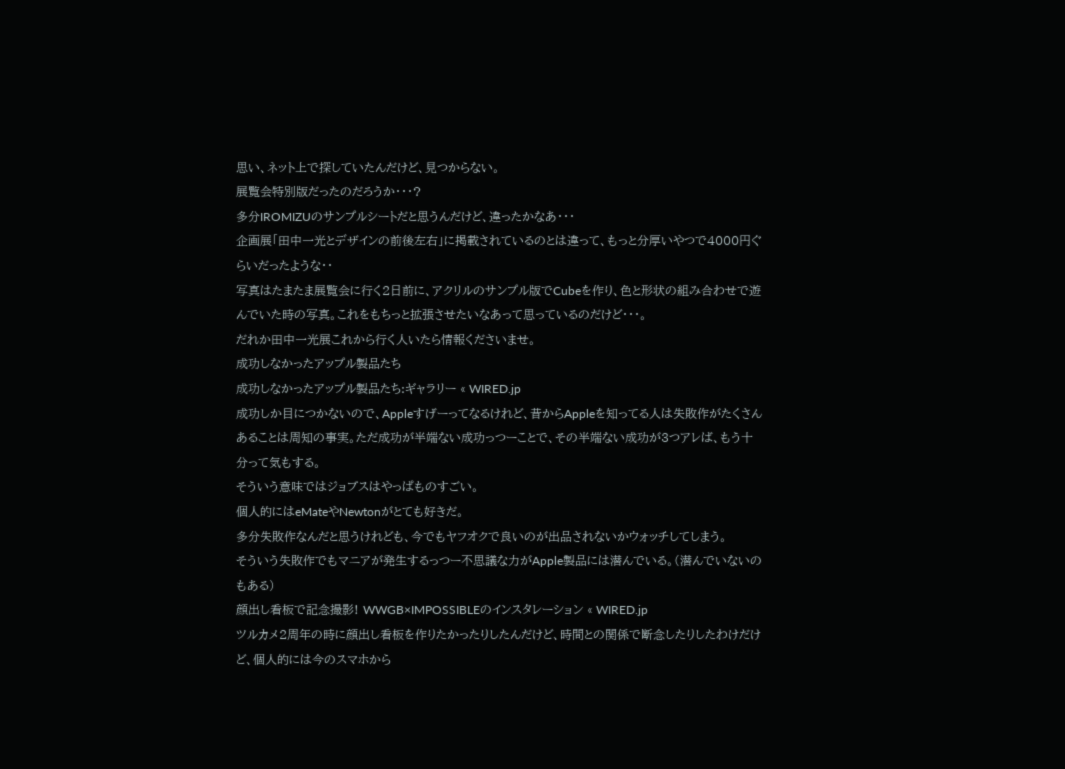思い、ネット上で探していたんだけど、見つからない。
展覧会特別版だったのだろうか・・・?
多分IROMIZUのサンプルシートだと思うんだけど、違ったかなあ・・・
企画展「田中一光とデザインの前後左右」に掲載されているのとは違って、もっと分厚いやつで4000円ぐらいだったような・・
写真はたまたま展覧会に行く2日前に、アクリルのサンプル版でCubeを作り、色と形状の組み合わせで遊んでいた時の写真。これをもちっと拡張させたいなあって思っているのだけど・・・。
だれか田中一光展これから行く人いたら情報くださいませ。
成功しなかったアップル製品たち
成功しなかったアップル製品たち:ギャラリー « WIRED.jp
成功しか目につかないので、Appleすげーってなるけれど、昔からAppleを知ってる人は失敗作がたくさんあることは周知の事実。ただ成功が半端ない成功っつーことで、その半端ない成功が3つアレば、もう十分って気もする。
そういう意味ではジョブスはやっぱものすごい。
個人的にはeMateやNewtonがとても好きだ。
多分失敗作なんだと思うけれども、今でもヤフオクで良いのが出品されないかウォッチしてしまう。
そういう失敗作でもマニアが発生するっつー不思議な力がApple製品には潜んでいる。(潜んでいないのもある)
顔出し看板で記念撮影! WWGB×IMPOSSIBLEのインスタレーション « WIRED.jp
ツルカメ2周年の時に顔出し看板を作りたかったりしたんだけど、時間との関係で断念したりしたわけだけど、個人的には今のスマホから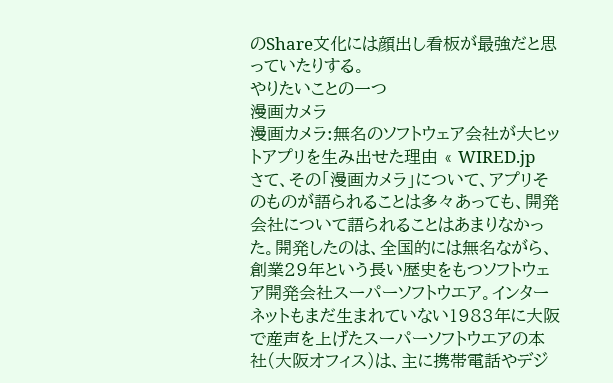のShare文化には顔出し看板が最強だと思っていたりする。
やりたいことの一つ
漫画カメラ
漫画カメラ:無名のソフトウェア会社が大ヒットアプリを生み出せた理由 « WIRED.jp
さて、その「漫画カメラ」について、アプリそのものが語られることは多々あっても、開発会社について語られることはあまりなかった。開発したのは、全国的には無名ながら、創業29年という長い歴史をもつソフトウェア開発会社スーパーソフトウエア。インターネットもまだ生まれていない1983年に大阪で産声を上げたスーパーソフトウエアの本社(大阪オフィス)は、主に携帯電話やデジ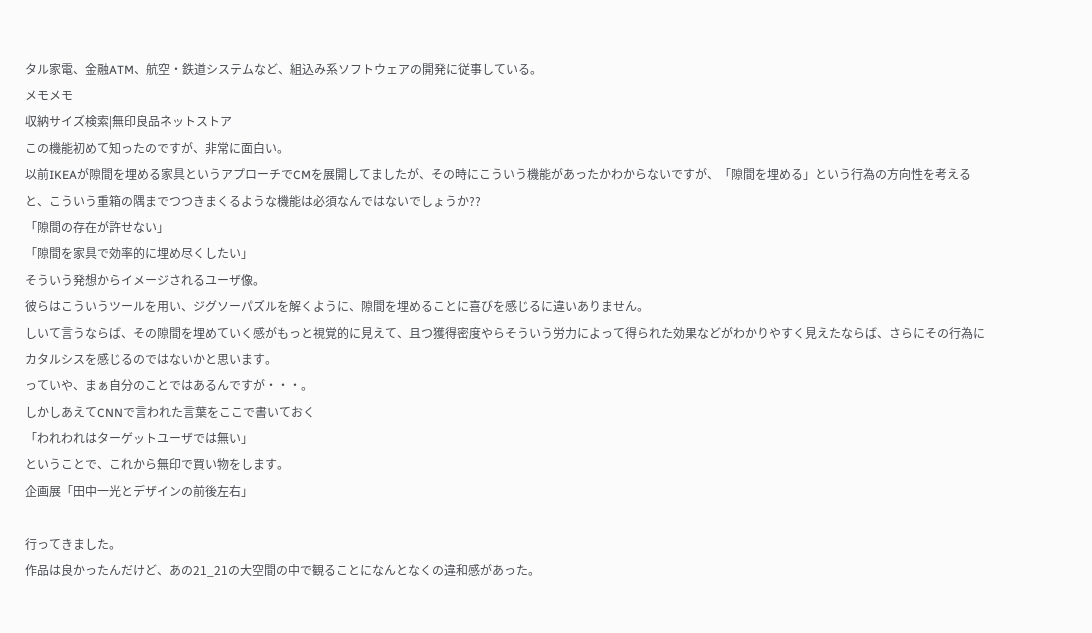タル家電、金融ATM、航空・鉄道システムなど、組込み系ソフトウェアの開発に従事している。
メモメモ
収納サイズ検索|無印良品ネットストア
この機能初めて知ったのですが、非常に面白い。
以前IKEAが隙間を埋める家具というアプローチでCMを展開してましたが、その時にこういう機能があったかわからないですが、「隙間を埋める」という行為の方向性を考えると、こういう重箱の隅までつつきまくるような機能は必須なんではないでしょうか??
「隙間の存在が許せない」
「隙間を家具で効率的に埋め尽くしたい」
そういう発想からイメージされるユーザ像。
彼らはこういうツールを用い、ジグソーパズルを解くように、隙間を埋めることに喜びを感じるに違いありません。
しいて言うならば、その隙間を埋めていく感がもっと視覚的に見えて、且つ獲得密度やらそういう労力によって得られた効果などがわかりやすく見えたならば、さらにその行為にカタルシスを感じるのではないかと思います。
っていや、まぁ自分のことではあるんですが・・・。
しかしあえてCNNで言われた言葉をここで書いておく
「われわれはターゲットユーザでは無い」
ということで、これから無印で買い物をします。
企画展「田中一光とデザインの前後左右」

行ってきました。
作品は良かったんだけど、あの21_21の大空間の中で観ることになんとなくの違和感があった。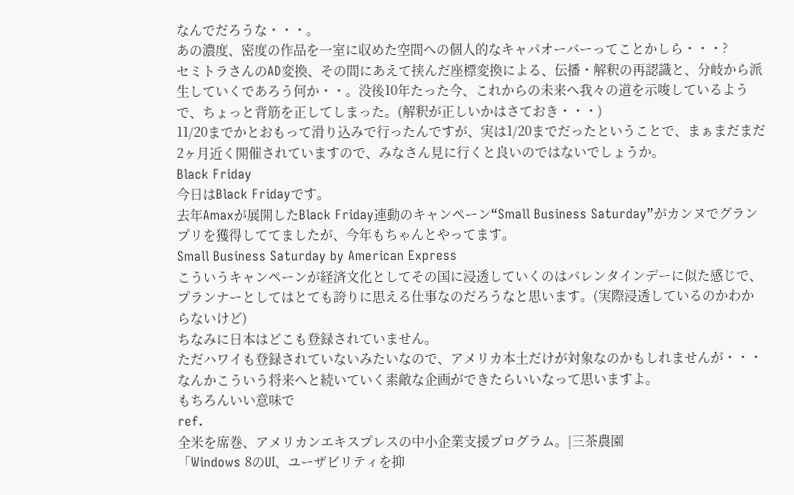なんでだろうな・・・。
あの濃度、密度の作品を一室に収めた空間への個人的なキャパオーバーってことかしら・・・?
セミトラさんのAD変換、その間にあえて挟んだ座標変換による、伝播・解釈の再認識と、分岐から派生していくであろう何か・・。没後10年たった今、これからの未来へ我々の道を示唆しているようで、ちょっと背筋を正してしまった。(解釈が正しいかはさておき・・・)
11/20までかとおもって滑り込みで行ったんですが、実は1/20までだったということで、まぁまだまだ2ヶ月近く開催されていますので、みなさん見に行くと良いのではないでしょうか。
Black Friday
今日はBlack Fridayです。
去年Amaxが展開したBlack Friday連動のキャンペーン“Small Business Saturday”がカンヌでグランプリを獲得しててましたが、今年もちゃんとやってます。
Small Business Saturday by American Express
こういうキャンペーンが経済文化としてその国に浸透していくのはバレンタインデーに似た感じで、プランナーとしてはとても誇りに思える仕事なのだろうなと思います。(実際浸透しているのかわからないけど)
ちなみに日本はどこも登録されていません。
ただハワイも登録されていないみたいなので、アメリカ本土だけが対象なのかもしれませんが・・・
なんかこういう将来へと続いていく素敵な企画ができたらいいなって思いますよ。
もちろんいい意味で
ref.
全米を席巻、アメリカンエキスプレスの中小企業支援プログラム。|三茶農園
「Windows 8のUI、ユーザビリティを抑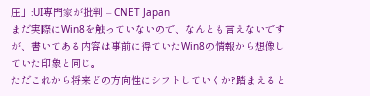圧」:UI専門家が批判 – CNET Japan
まだ実際にWin8を触っていないので、なんとも言えないですが、書いてある内容は事前に得ていたWin8の情報から想像していた印象と同じ。
ただこれから将来どの方向性にシフトしていくか?踏まえると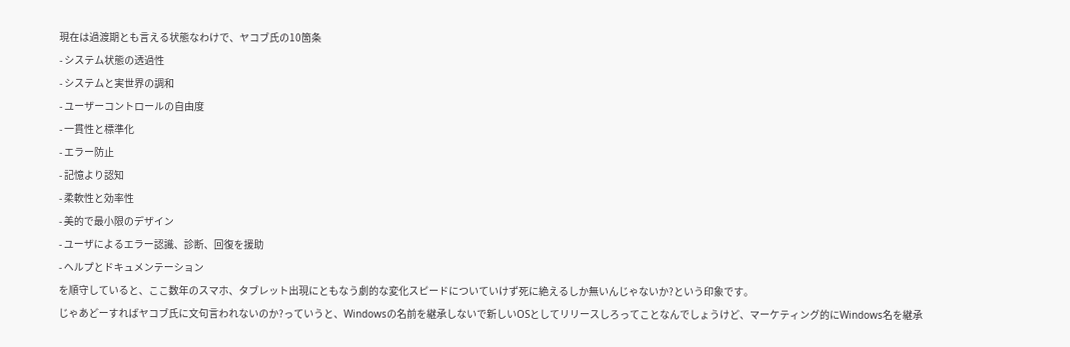現在は過渡期とも言える状態なわけで、ヤコブ氏の10箇条
- システム状態の透過性
- システムと実世界の調和
- ユーザーコントロールの自由度
- 一貫性と標準化
- エラー防止
- 記憶より認知
- 柔軟性と効率性
- 美的で最小限のデザイン
- ユーザによるエラー認識、診断、回復を援助
- ヘルプとドキュメンテーション
を順守していると、ここ数年のスマホ、タブレット出現にともなう劇的な変化スピードについていけず死に絶えるしか無いんじゃないか?という印象です。
じゃあどーすればヤコブ氏に文句言われないのか?っていうと、Windowsの名前を継承しないで新しいOSとしてリリースしろってことなんでしょうけど、マーケティング的にWindows名を継承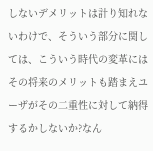しないデメリットは計り知れないわけで、そういう部分に関しては、こういう時代の変革にはその将来のメリットも踏まえユーザがその二重性に対して納得するかしないか?なん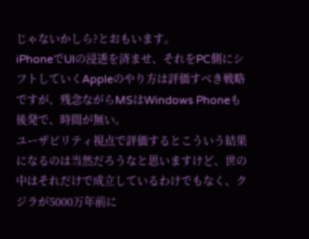じゃないかしら?とおもいます。
iPhoneでUIの浸透を済ませ、それをPC側にシフトしていくAppleのやり方は評価すべき戦略ですが、残念ながらMSはWindows Phoneも後発で、時間が無い。
ユーザビリティ視点で評価するとこういう結果になるのは当然だろうなと思いますけど、世の中はそれだけで成立しているわけでもなく、クジラが5000万年前に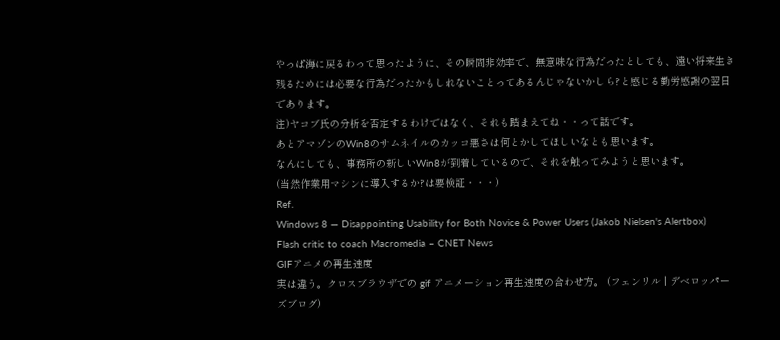やっぱ海に戻るわって思ったように、その瞬間非効率で、無意味な行為だったとしても、遠い将来生き残るためには必要な行為だったかもしれないことってあるんじゃないかしら?と感じる勤労感謝の翌日であります。
注)ヤコブ氏の分析を否定するわけではなく、それも踏まえてね・・って話です。
あとアマゾンのWin8のサムネイルのカッコ悪さは何とかしてほしいなとも思います。
なんにしても、事務所の新しいWin8が到着しているので、それを触ってみようと思います。
(当然作業用マシンに導入するか?は要検証・・・)
Ref.
Windows 8 — Disappointing Usability for Both Novice & Power Users (Jakob Nielsen's Alertbox)
Flash critic to coach Macromedia – CNET News
GIFアニメの再生速度
実は違う。クロスブラウザでの gif アニメーション再生速度の合わせ方。 (フェンリル | デベロッパーズブログ)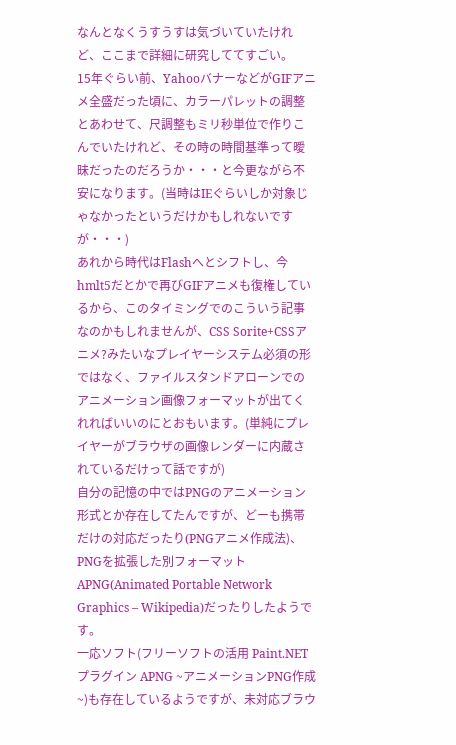なんとなくうすうすは気づいていたけれど、ここまで詳細に研究しててすごい。
15年ぐらい前、YahooバナーなどがGIFアニメ全盛だった頃に、カラーパレットの調整とあわせて、尺調整もミリ秒単位で作りこんでいたけれど、その時の時間基準って曖昧だったのだろうか・・・と今更ながら不安になります。(当時はIEぐらいしか対象じゃなかったというだけかもしれないですが・・・)
あれから時代はFlashへとシフトし、今hmlt5だとかで再びGIFアニメも復権しているから、このタイミングでのこういう記事なのかもしれませんが、CSS Sorite+CSSアニメ?みたいなプレイヤーシステム必須の形ではなく、ファイルスタンドアローンでのアニメーション画像フォーマットが出てくれればいいのにとおもいます。(単純にプレイヤーがブラウザの画像レンダーに内蔵されているだけって話ですが)
自分の記憶の中ではPNGのアニメーション形式とか存在してたんですが、どーも携帯だけの対応だったり(PNGアニメ作成法)、PNGを拡張した別フォーマットAPNG(Animated Portable Network Graphics – Wikipedia)だったりしたようです。
一応ソフト(フリーソフトの活用 Paint.NET プラグイン APNG ~アニメーションPNG作成~)も存在しているようですが、未対応ブラウ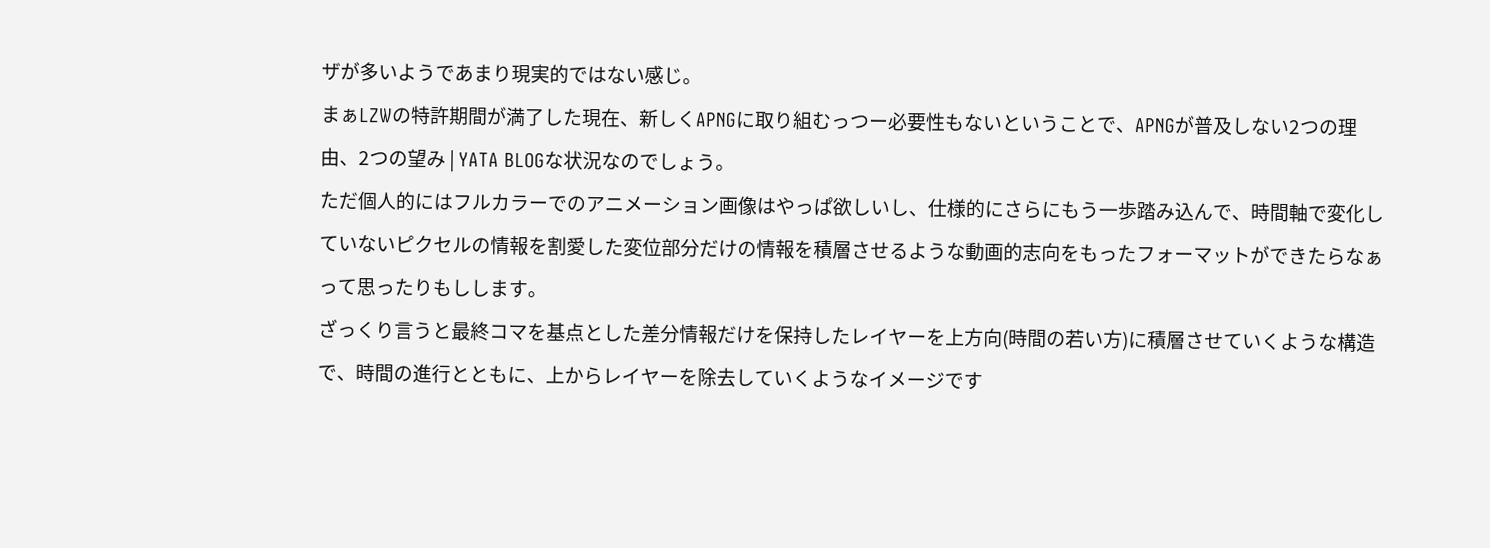ザが多いようであまり現実的ではない感じ。
まぁLZWの特許期間が満了した現在、新しくAPNGに取り組むっつー必要性もないということで、APNGが普及しない2つの理由、2つの望み | YATA BLOGな状況なのでしょう。
ただ個人的にはフルカラーでのアニメーション画像はやっぱ欲しいし、仕様的にさらにもう一歩踏み込んで、時間軸で変化していないピクセルの情報を割愛した変位部分だけの情報を積層させるような動画的志向をもったフォーマットができたらなぁって思ったりもしします。
ざっくり言うと最終コマを基点とした差分情報だけを保持したレイヤーを上方向(時間の若い方)に積層させていくような構造で、時間の進行とともに、上からレイヤーを除去していくようなイメージです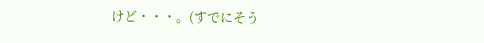けど・・・。(すでにそう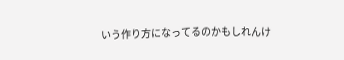いう作り方になってるのかもしれんけ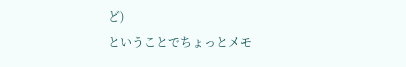ど)
ということでちょっとメモ